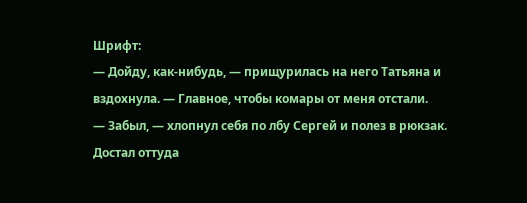Шрифт:
— Дойду, как-нибудь, — прищурилась на него Татьяна и вздохнула. — Главное, чтобы комары от меня отстали.
— Забыл, — хлопнул себя по лбу Сергей и полез в рюкзак. Достал оттуда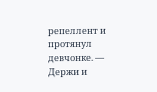репеллент и протянул девчонке. — Держи и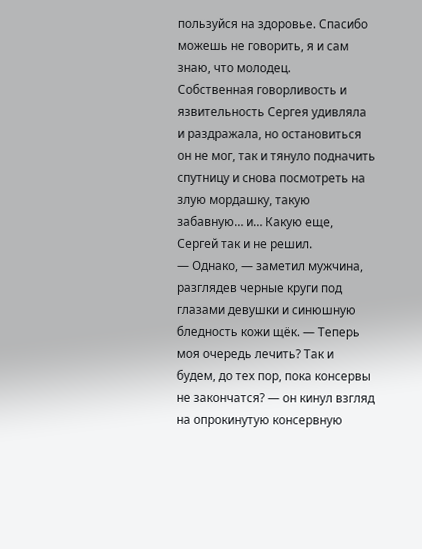пользуйся на здоровье. Спасибо можешь не говорить, я и сам знаю, что молодец.
Собственная говорливость и язвительность Сергея удивляла и раздражала, но остановиться он не мог, так и тянуло подначить спутницу и снова посмотреть на злую мордашку, такую забавную… и… Какую еще, Сергей так и не решил.
— Однако, — заметил мужчина, разглядев черные круги под глазами девушки и синюшную бледность кожи щёк. — Теперь моя очередь лечить? Так и будем, до тех пор, пока консервы не закончатся? — он кинул взгляд на опрокинутую консервную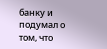банку и подумал о том, что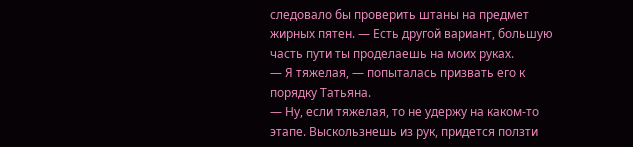следовало бы проверить штаны на предмет жирных пятен. — Есть другой вариант, большую часть пути ты проделаешь на моих руках.
— Я тяжелая, — попыталась призвать его к порядку Татьяна.
— Ну, если тяжелая, то не удержу на каком-то этапе. Выскользнешь из рук, придется ползти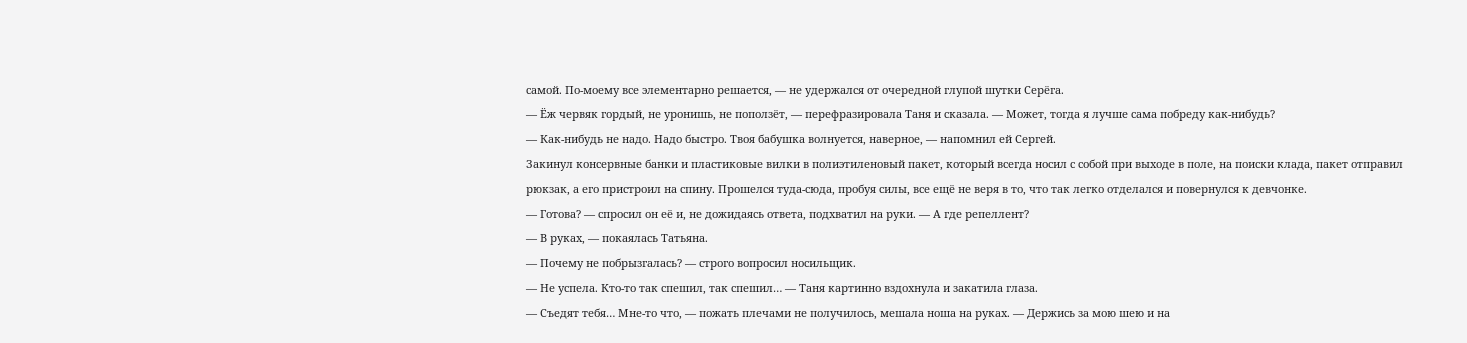самой. По-моему все элементарно решается, — не удержался от очередной глупой шутки Серёга.
— Ёж червяк гордый, не уронишь, не поползёт, — перефразировала Таня и сказала. — Может, тогда я лучше сама побреду как-нибудь?
— Как-нибудь не надо. Надо быстро. Твоя бабушка волнуется, наверное, — напомнил ей Сергей.
Закинул консервные банки и пластиковые вилки в полиэтиленовый пакет, который всегда носил с собой при выходе в поле, на поиски клада, пакет отправил рюкзак, а его пристроил на спину. Прошелся туда-сюда, пробуя силы, все ещё не веря в то, что так легко отделался и повернулся к девчонке.
— Готова? — спросил он её и, не дожидаясь ответа, подхватил на руки. — А где репеллент?
— В руках, — покаялась Татьяна.
— Почему не побрызгалась? — строго вопросил носильщик.
— Не успела. Кто-то так спешил, так спешил… — Таня картинно вздохнула и закатила глаза.
— Съедят тебя… Мне-то что, — пожать плечами не получилось, мешала ноша на руках. — Держись за мою шею и на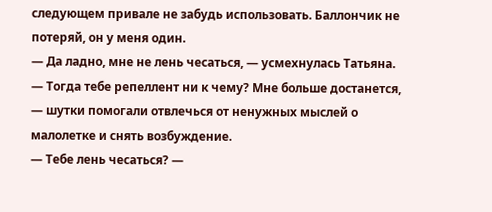следующем привале не забудь использовать. Баллончик не потеряй, он у меня один.
— Да ладно, мне не лень чесаться, — усмехнулась Татьяна.
— Тогда тебе репеллент ни к чему? Мне больше достанется, — шутки помогали отвлечься от ненужных мыслей о малолетке и снять возбуждение.
— Тебе лень чесаться? —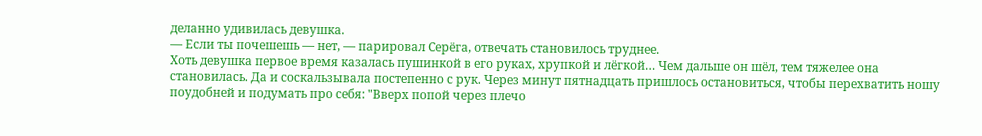деланно удивилась девушка.
— Если ты почешешь — нет, — парировал Серёга, отвечать становилось труднее.
Хоть девушка первое время казалась пушинкой в его руках, хрупкой и лёгкой… Чем дальше он шёл, тем тяжелее она становилась. Да и соскальзывала постепенно с рук. Через минут пятнадцать пришлось остановиться, чтобы перехватить ношу поудобней и подумать про себя: "Вверх попой через плечо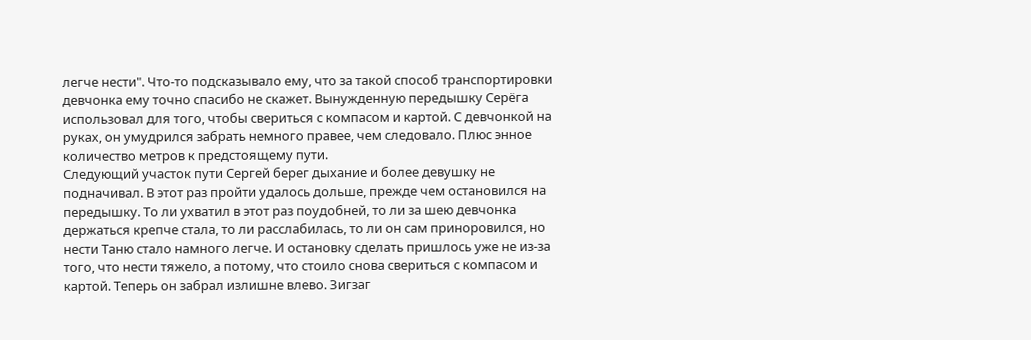легче нести". Что-то подсказывало ему, что за такой способ транспортировки девчонка ему точно спасибо не скажет. Вынужденную передышку Серёга использовал для того, чтобы свериться с компасом и картой. С девчонкой на руках, он умудрился забрать немного правее, чем следовало. Плюс энное количество метров к предстоящему пути.
Следующий участок пути Сергей берег дыхание и более девушку не подначивал. В этот раз пройти удалось дольше, прежде чем остановился на передышку. То ли ухватил в этот раз поудобней, то ли за шею девчонка держаться крепче стала, то ли расслабилась, то ли он сам приноровился, но нести Таню стало намного легче. И остановку сделать пришлось уже не из-за того, что нести тяжело, а потому, что стоило снова свериться с компасом и картой. Теперь он забрал излишне влево. Зигзаг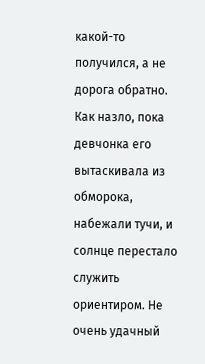какой-то получился, а не дорога обратно. Как назло, пока девчонка его вытаскивала из обморока, набежали тучи, и солнце перестало служить ориентиром. Не очень удачный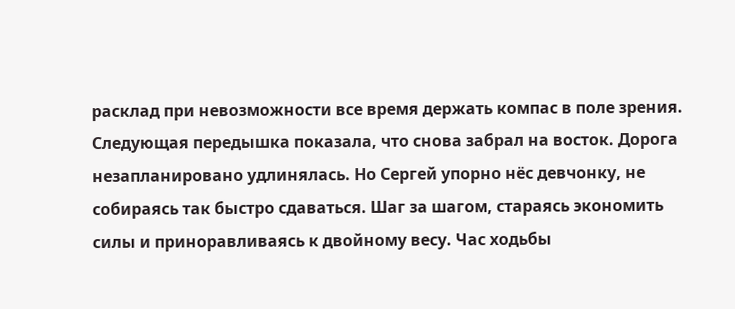расклад при невозможности все время держать компас в поле зрения.
Следующая передышка показала, что снова забрал на восток. Дорога незапланировано удлинялась. Но Сергей упорно нёс девчонку, не собираясь так быстро сдаваться. Шаг за шагом, стараясь экономить силы и приноравливаясь к двойному весу. Час ходьбы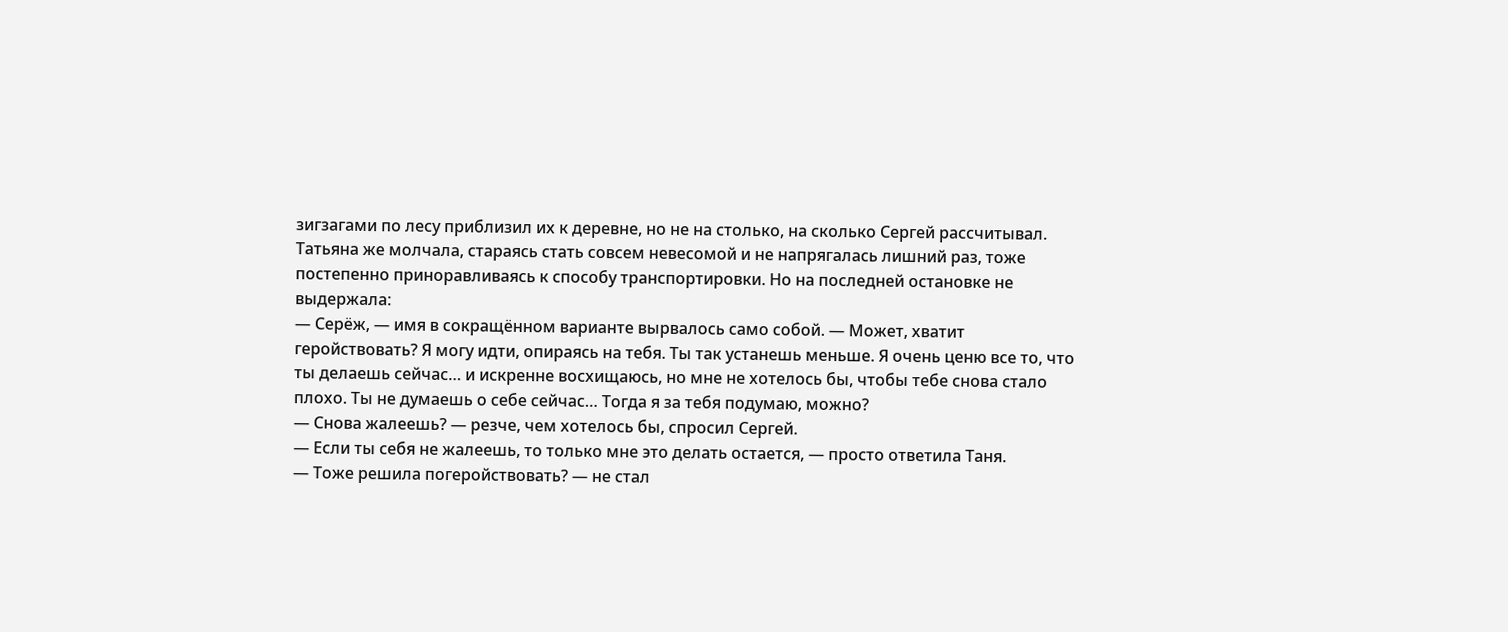зигзагами по лесу приблизил их к деревне, но не на столько, на сколько Сергей рассчитывал. Татьяна же молчала, стараясь стать совсем невесомой и не напрягалась лишний раз, тоже постепенно приноравливаясь к способу транспортировки. Но на последней остановке не выдержала:
— Серёж, — имя в сокращённом варианте вырвалось само собой. — Может, хватит геройствовать? Я могу идти, опираясь на тебя. Ты так устанешь меньше. Я очень ценю все то, что ты делаешь сейчас… и искренне восхищаюсь, но мне не хотелось бы, чтобы тебе снова стало плохо. Ты не думаешь о себе сейчас… Тогда я за тебя подумаю, можно?
— Снова жалеешь? — резче, чем хотелось бы, спросил Сергей.
— Если ты себя не жалеешь, то только мне это делать остается, — просто ответила Таня.
— Тоже решила погеройствовать? — не стал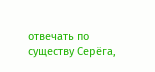отвечать по существу Серёга,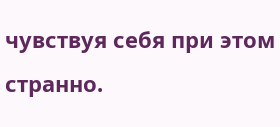чувствуя себя при этом странно.